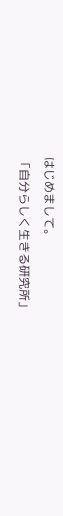はじめまして。
「自分らしく生きる研究所」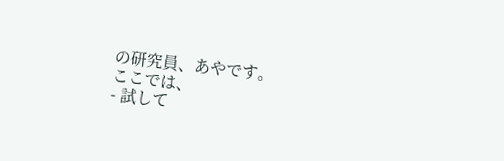の研究員、あやです。
ここでは、
- 試して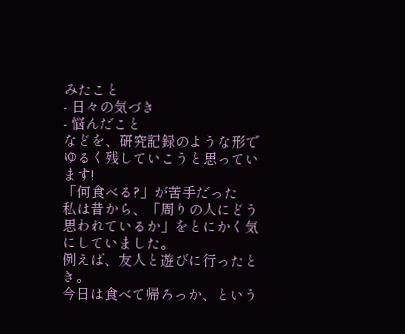みたこと
- 日々の気づき
- 悩んだこと
などを、研究記録のような形でゆるく残していこうと思っています!
「何食べる?」が苦手だった
私は昔から、「周りの人にどう思われているか」をとにかく気にしていました。
例えば、友人と遊びに行ったとき。
今日は食べて帰ろっか、という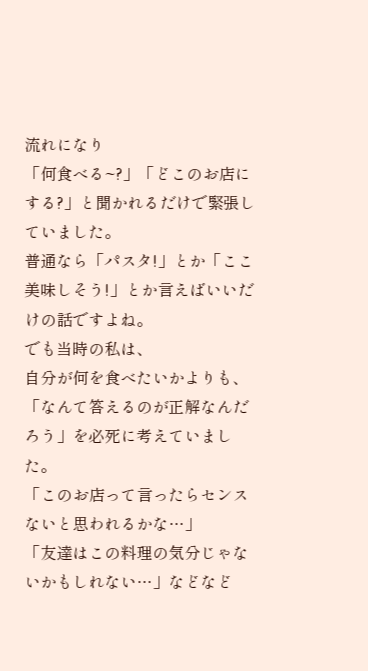流れになり
「何食べる~?」「どこのお店にする?」と聞かれるだけで緊張していました。
普通なら「パスタ!」とか「ここ美味しそう!」とか言えばいいだけの話ですよね。
でも当時の私は、
自分が何を食べたいかよりも、
「なんて答えるのが正解なんだろう」を必死に考えていました。
「このお店って言ったらセンスないと思われるかな…」
「友達はこの料理の気分じゃないかもしれない…」などなど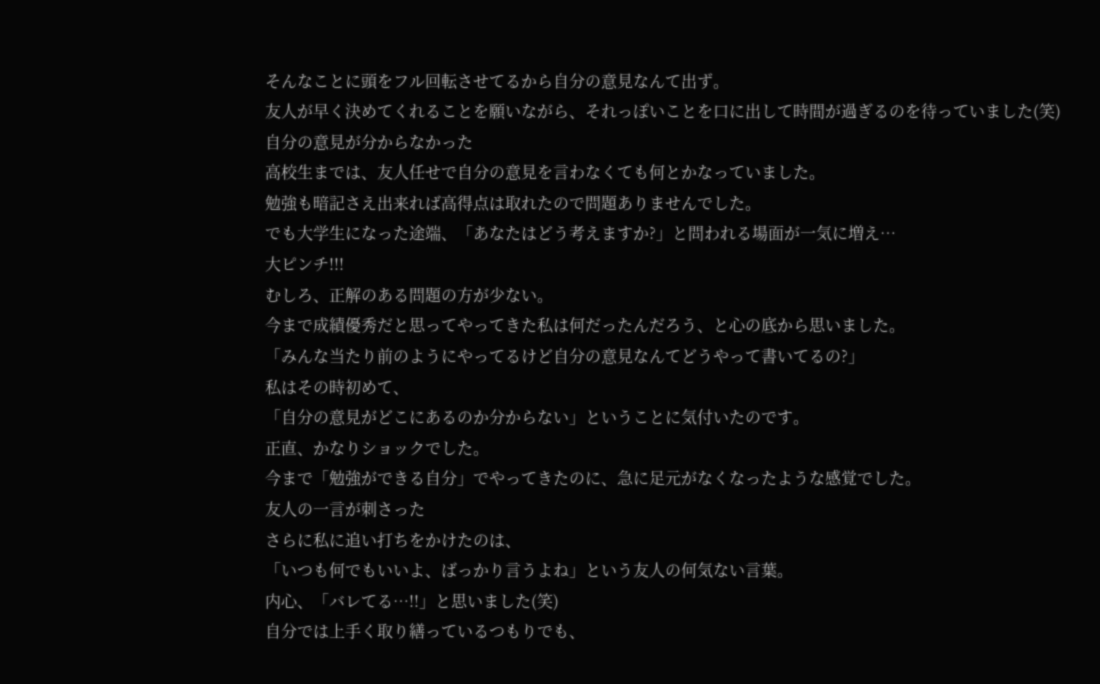そんなことに頭をフル回転させてるから自分の意見なんて出ず。
友人が早く決めてくれることを願いながら、それっぽいことを口に出して時間が過ぎるのを待っていました(笑)
自分の意見が分からなかった
高校生までは、友人任せで自分の意見を言わなくても何とかなっていました。
勉強も暗記さえ出来れば高得点は取れたので問題ありませんでした。
でも大学生になった途端、「あなたはどう考えますか?」と問われる場面が一気に増え…
大ピンチ!!!
むしろ、正解のある問題の方が少ない。
今まで成績優秀だと思ってやってきた私は何だったんだろう、と心の底から思いました。
「みんな当たり前のようにやってるけど自分の意見なんてどうやって書いてるの?」
私はその時初めて、
「自分の意見がどこにあるのか分からない」ということに気付いたのです。
正直、かなりショックでした。
今まで「勉強ができる自分」でやってきたのに、急に足元がなくなったような感覚でした。
友人の一言が刺さった
さらに私に追い打ちをかけたのは、
「いつも何でもいいよ、ばっかり言うよね」という友人の何気ない言葉。
内心、「バレてる…!!」と思いました(笑)
自分では上手く取り繕っているつもりでも、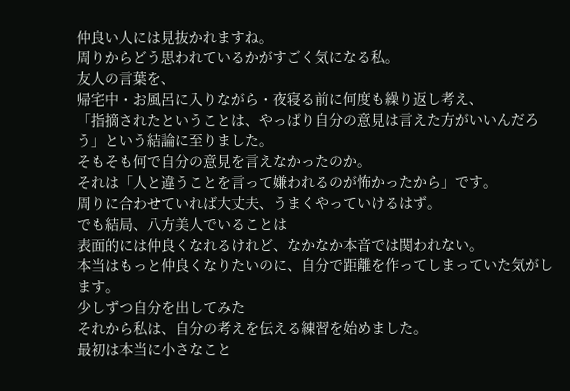仲良い人には見抜かれますね。
周りからどう思われているかがすごく気になる私。
友人の言葉を、
帰宅中・お風呂に入りながら・夜寝る前に何度も繰り返し考え、
「指摘されたということは、やっぱり自分の意見は言えた方がいいんだろう」という結論に至りました。
そもそも何で自分の意見を言えなかったのか。
それは「人と違うことを言って嫌われるのが怖かったから」です。
周りに合わせていれば大丈夫、うまくやっていけるはず。
でも結局、八方美人でいることは
表面的には仲良くなれるけれど、なかなか本音では関われない。
本当はもっと仲良くなりたいのに、自分で距離を作ってしまっていた気がします。
少しずつ自分を出してみた
それから私は、自分の考えを伝える練習を始めました。
最初は本当に小さなこと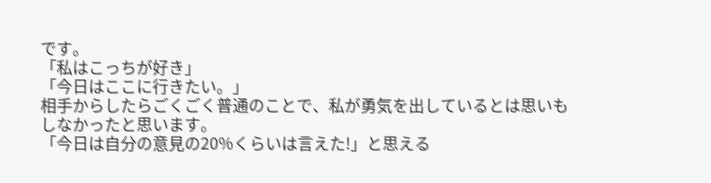です。
「私はこっちが好き」
「今日はここに行きたい。」
相手からしたらごくごく普通のことで、私が勇気を出しているとは思いもしなかったと思います。
「今日は自分の意見の20%くらいは言えた!」と思える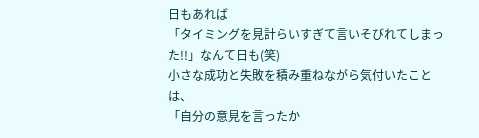日もあれば
「タイミングを見計らいすぎて言いそびれてしまった!!」なんて日も(笑)
小さな成功と失敗を積み重ねながら気付いたことは、
「自分の意見を言ったか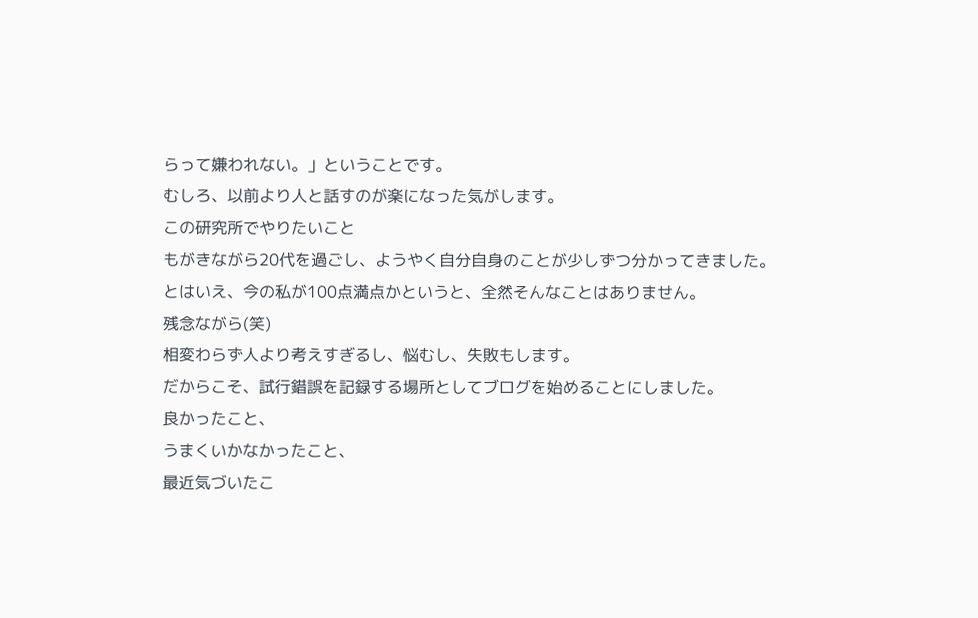らって嫌われない。」ということです。
むしろ、以前より人と話すのが楽になった気がします。
この研究所でやりたいこと
もがきながら20代を過ごし、ようやく自分自身のことが少しずつ分かってきました。
とはいえ、今の私が100点満点かというと、全然そんなことはありません。
残念ながら(笑)
相変わらず人より考えすぎるし、悩むし、失敗もします。
だからこそ、試行錯誤を記録する場所としてブログを始めることにしました。
良かったこと、
うまくいかなかったこと、
最近気づいたこ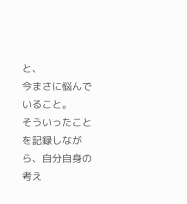と、
今まさに悩んでいること。
そういったことを記録しながら、自分自身の考え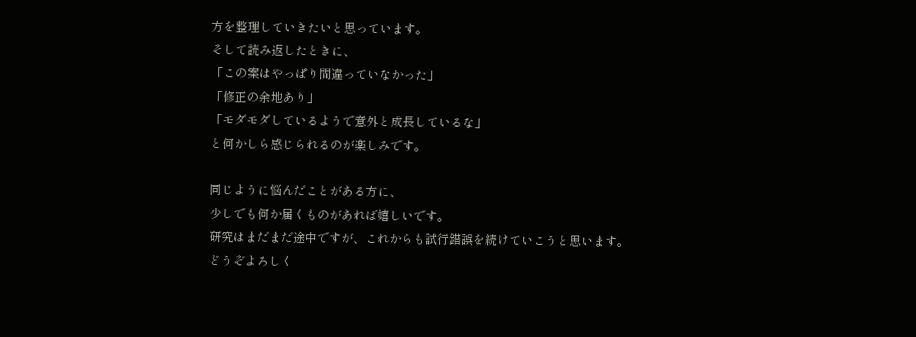方を整理していきたいと思っています。
そして読み返したときに、
「この案はやっぱり間違っていなかった」
「修正の余地あり」
「モダモダしているようで意外と成長しているな」
と何かしら感じられるのが楽しみです。

同じように悩んだことがある方に、
少しでも何か届くものがあれば嬉しいです。
研究はまだまだ途中ですが、これからも試行錯誤を続けていこうと思います。
どうぞよろしく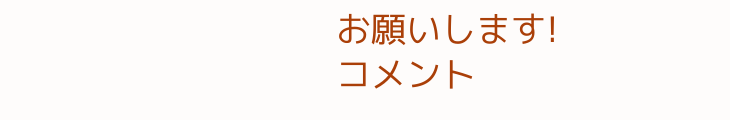お願いします!
コメント